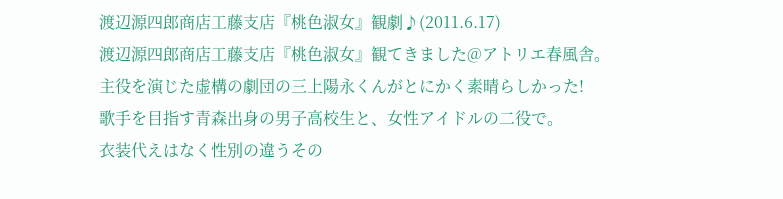渡辺源四郎商店工藤支店『桃色淑女』観劇♪(2011.6.17)
渡辺源四郎商店工藤支店『桃色淑女』観てきました@アトリエ春風舎。
主役を演じた虚構の劇団の三上陽永くんがとにかく素晴らしかった!
歌手を目指す青森出身の男子高校生と、女性アイドルの二役で。
衣装代えはなく性別の違うその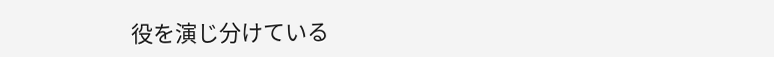役を演じ分けている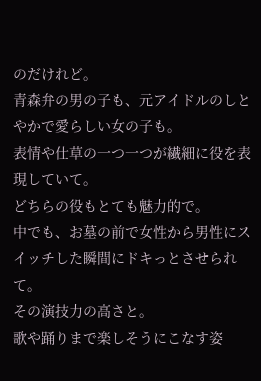のだけれど。
青森弁の男の子も、元アイドルのしとやかで愛らしい女の子も。
表情や仕草の一つ一つが繊細に役を表現していて。
どちらの役もとても魅力的で。
中でも、お墓の前で女性から男性にスイッチした瞬間にドキっとさせられて。
その演技力の高さと。
歌や踊りまで楽しそうにこなす姿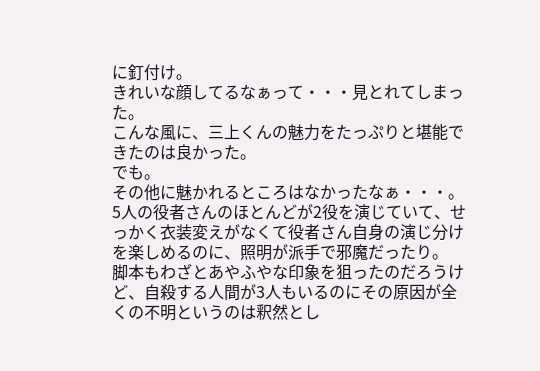に釘付け。
きれいな顔してるなぁって・・・見とれてしまった。
こんな風に、三上くんの魅力をたっぷりと堪能できたのは良かった。
でも。
その他に魅かれるところはなかったなぁ・・・。
5人の役者さんのほとんどが2役を演じていて、せっかく衣装変えがなくて役者さん自身の演じ分けを楽しめるのに、照明が派手で邪魔だったり。
脚本もわざとあやふやな印象を狙ったのだろうけど、自殺する人間が3人もいるのにその原因が全くの不明というのは釈然とし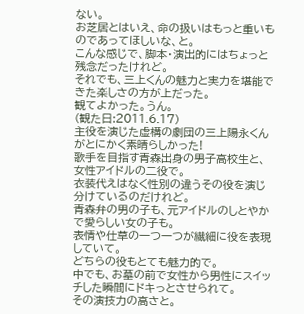ない。
お芝居とはいえ、命の扱いはもっと重いものであってほしいな、と。
こんな感じで、脚本・演出的にはちょっと残念だったけれど。
それでも、三上くんの魅力と実力を堪能できた楽しさの方が上だった。
観てよかった。うん。
(観た日:2011.6.17)
主役を演じた虚構の劇団の三上陽永くんがとにかく素晴らしかった!
歌手を目指す青森出身の男子高校生と、女性アイドルの二役で。
衣装代えはなく性別の違うその役を演じ分けているのだけれど。
青森弁の男の子も、元アイドルのしとやかで愛らしい女の子も。
表情や仕草の一つ一つが繊細に役を表現していて。
どちらの役もとても魅力的で。
中でも、お墓の前で女性から男性にスイッチした瞬間にドキっとさせられて。
その演技力の高さと。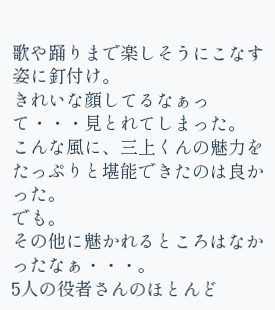歌や踊りまで楽しそうにこなす姿に釘付け。
きれいな顔してるなぁって・・・見とれてしまった。
こんな風に、三上くんの魅力をたっぷりと堪能できたのは良かった。
でも。
その他に魅かれるところはなかったなぁ・・・。
5人の役者さんのほとんど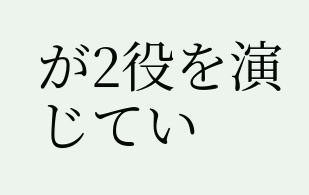が2役を演じてい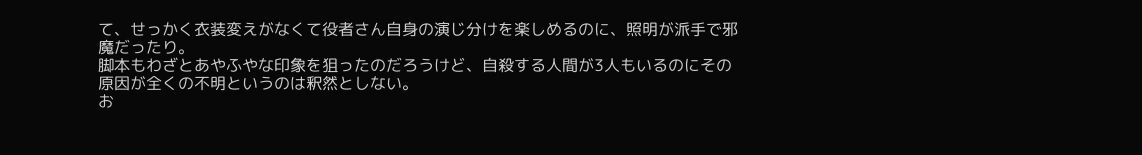て、せっかく衣装変えがなくて役者さん自身の演じ分けを楽しめるのに、照明が派手で邪魔だったり。
脚本もわざとあやふやな印象を狙ったのだろうけど、自殺する人間が3人もいるのにその原因が全くの不明というのは釈然としない。
お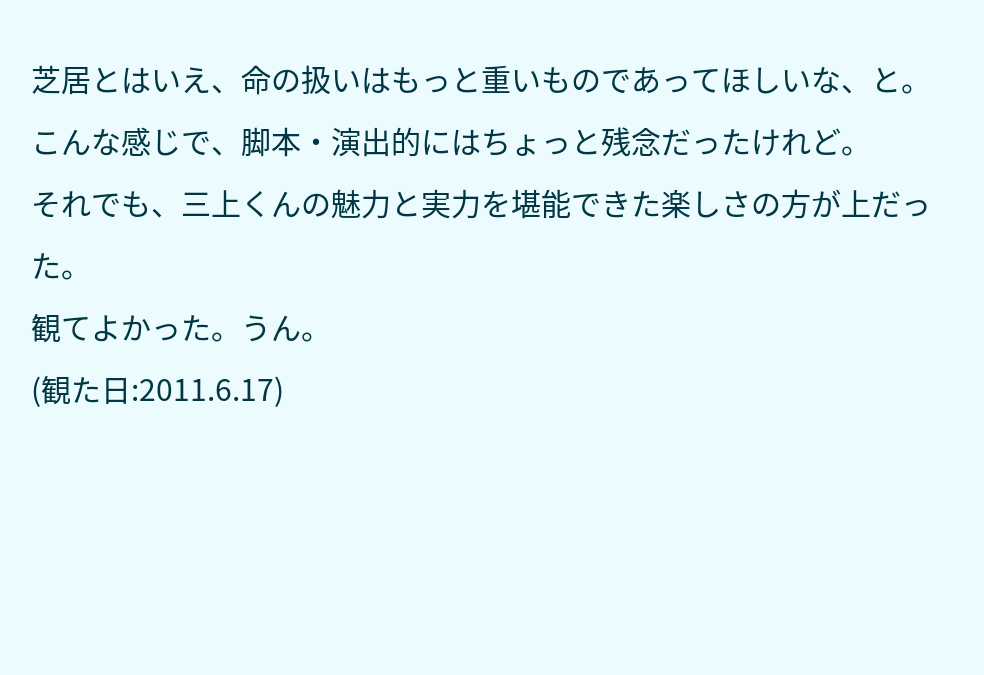芝居とはいえ、命の扱いはもっと重いものであってほしいな、と。
こんな感じで、脚本・演出的にはちょっと残念だったけれど。
それでも、三上くんの魅力と実力を堪能できた楽しさの方が上だった。
観てよかった。うん。
(観た日:2011.6.17)